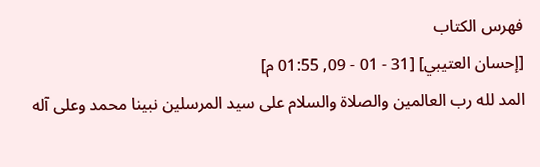فهرس الكتاب
[إحسان العتيبي] [31 - 01 - 09, 01:55 م]
المد لله رب العالمين والصلاة والسلام على سيد المرسلين نبينا محمد وعلى آله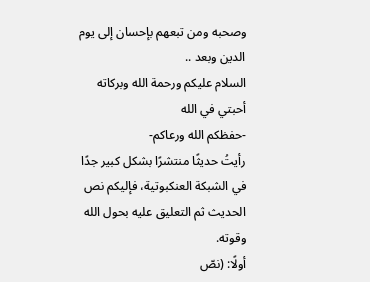وصحبه ومن تبعهم بإحسان إلى يوم الدين وبعد ..
السلام عليكم ورحمة الله وبركاته
أحبتي في الله
-حفظكم الله ورعاكم-
رأيتُ حديثًا منتشرًا بشكل كبير جدًا في الشبكة العنكبوتية، فإليكم نص الحديث ثم التعليق عليه بحول الله وقوته.
أولًا: (نصّ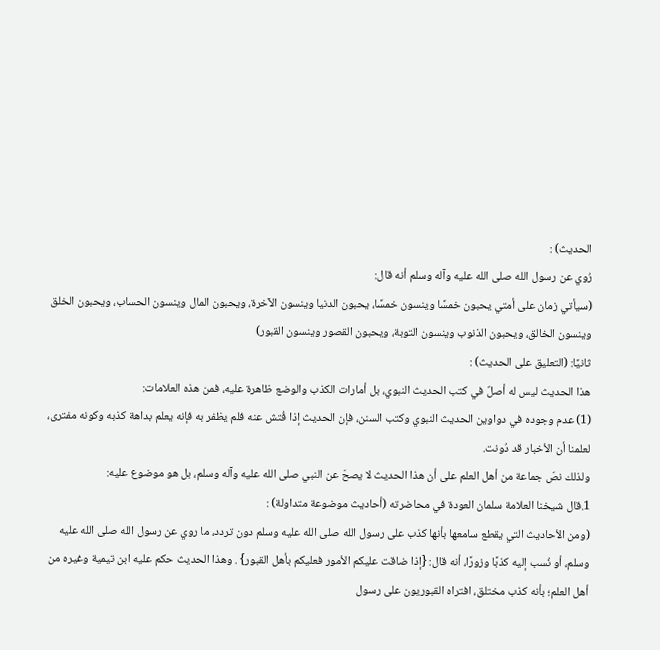الحديث) :
رُوي عن رسول الله صلى الله عليه وآله وسلم أنه قال:
(سيأتي زمان على أمتي يحبون خمسًا وينسون خمسًا، يحبون الدنيا وينسون الآخرة، ويحبون المال وينسون الحساب، ويحبون الخلق وينسون الخالق، ويحبون الذنوب وينسون التوبة، ويحبون القصور وينسون القبور)
ثانيًا: (التعليق على الحديث) :
هذا الحديث ليس له أصلٌ في كتب الحديث النبوي، بل أمارات الكذب والوضع ظاهرة عليه، فمن هذه العلامات:
(1) عدم وجوده في دواوين الحديث النبوي وكتب السنن، فإن الحديث إذا فُتش عنه فلم يظفر به فإنه يعلم بداهة كذبه وكونه مفترى، لعلمنا أن الأخبار قد دُونت.
ولذلك نصّ جماعة من أهل العلم على أن هذا الحديث لا يصحّ عن النبي صلى الله عليه وآله وسلم، بل هو موضوع عليه:
1.قال شيخنا العلامة سلمان العودة في محاضرته (أحاديث موضوعة متداولة) :
(ومن الأحاديث التي يقطع سامعها بأنها كذب على رسول الله صلى الله عليه وسلم دون تردد، ما روي عن رسول الله صلى الله عليه وسلم، أو نُسب إليه كذبًا وزورًا، أنه قال: {إذا ضاقت عليكم الأمور فعليكم بأهل القبور} . وهذا الحديث حكم عليه ابن تيمية وغيره من أهل العلم؛ بأنه كذب مختلق، افتراه القبوريون على رسول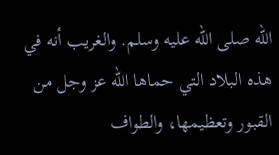الله صلى الله عليه وسلم. والغريب أنه في هذه البلاد التي حماها الله عز وجل من القبور وتعظيمها، والطواف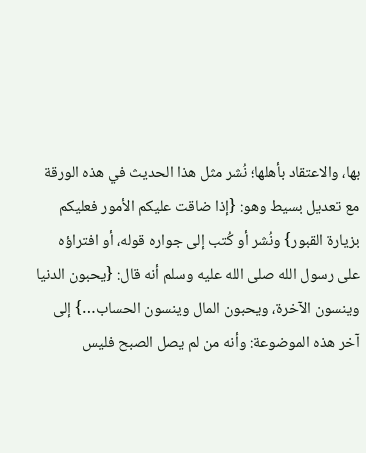بها، والاعتقاد بأهلها؛ نُشر مثل هذا الحديث في هذه الورقة مع تعديل بسيط وهو: {إذا ضاقت عليكم الأمور فعليكم بزيارة القبور} ونُشر أو كُتب إلى جواره قوله، أو افتراؤه على رسول الله صلى الله عليه وسلم أنه قال: {يحبون الدنيا وينسون الآخرة، ويحبون المال وينسون الحساب…} إلى آخر هذه الموضوعة: وأنه من لم يصل الصبح فليس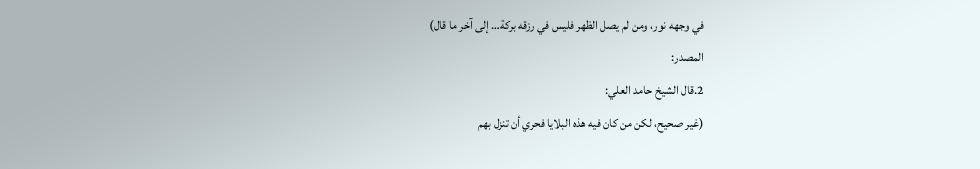في وجهه نور، ومن لم يصل الظهر فليس في رزقه بركة… إلى آخر ما قال)
المصدر:
2.قال الشيخ حامد العلي:
(غير صحيح، لكن من كان فيه هذه البلايا فحري أن تنزل بهم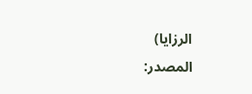الرزايا)
المصدر: